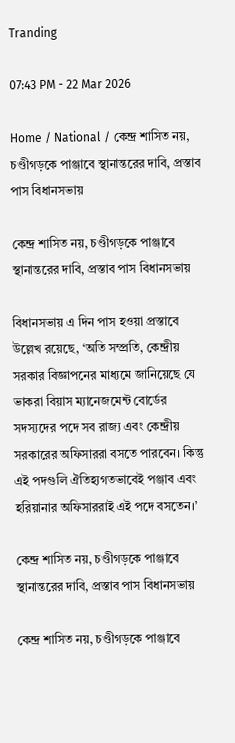Tranding

07:43 PM - 22 Mar 2026

Home / National / কেন্দ্র শাসিত নয়, চণ্ডীগড়কে পাঞ্জাবে স্থানান্তরের দাবি, প্রস্তাব পাস বিধানসভায়

কেন্দ্র শাসিত নয়, চণ্ডীগড়কে পাঞ্জাবে স্থানান্তরের দাবি, প্রস্তাব পাস বিধানসভায়

বিধানসভায় এ দিন পাস হওয়া প্রস্তাবে উল্লেখ রয়েছে, ‘অতি সম্প্রতি, কেন্দ্রীয় সরকার বিজ্ঞাপনের মাধ্যমে জানিয়েছে যে ভাকরা বিয়াস ম্যানেজমেন্ট বোর্ডের সদস্যদের পদে সব রাজ্য এবং কেন্দ্রীয় সরকারের অফিসাররা বসতে পারবেন। কিন্তু এই পদগুলি ঐতিহ্যগতভাবেই পঞ্জাব এবং হরিয়ানার অফিসাররাই এই পদে বসতেন।’

কেন্দ্র শাসিত নয়, চণ্ডীগড়কে পাঞ্জাবে স্থানান্তরের দাবি, প্রস্তাব পাস বিধানসভায়

কেন্দ্র শাসিত নয়, চণ্ডীগড়কে পাঞ্জাবে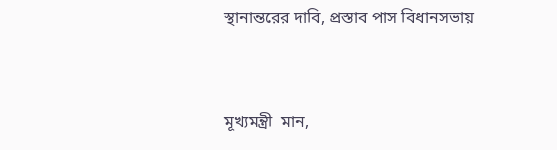স্থানান্তরের দাবি, প্রস্তাব পাস বিধানসভায়


মূখ্যমন্ত্রী  মান,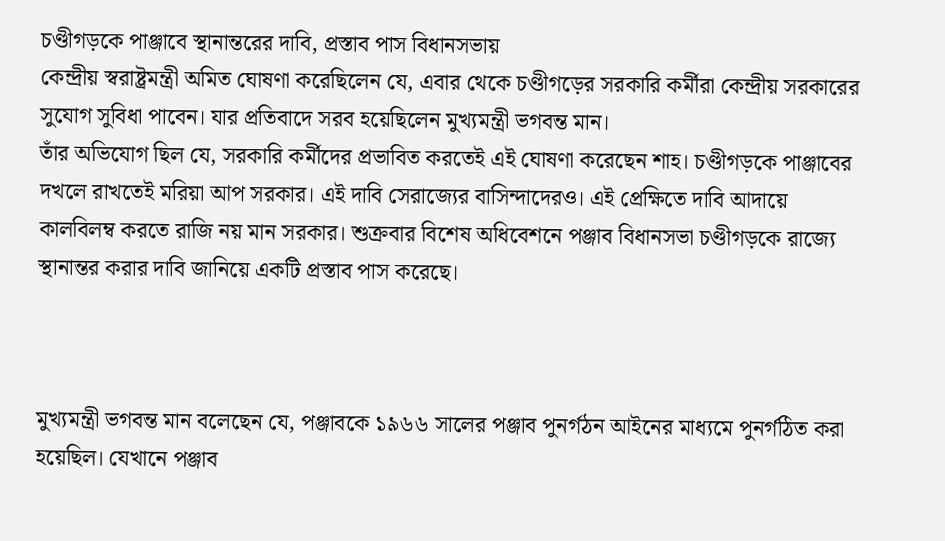চণ্ডীগড়কে পাঞ্জাবে স্থানান্তরের দাবি, প্রস্তাব পাস বিধানসভায়
কেন্দ্রীয় স্বরাষ্ট্রমন্ত্রী অমিত ঘোষণা করেছিলেন যে, এবার থেকে চণ্ডীগড়ের সরকারি কর্মীরা কেন্দ্রীয় সরকারের সুযোগ সুবিধা পাবেন। যার প্রতিবাদে সরব হয়েছিলেন মুখ্যমন্ত্রী ভগবন্ত মান।
তাঁর অভিযোগ ছিল যে, সরকারি কর্মীদের প্রভাবিত করতেই এই ঘোষণা করেছেন শাহ। চণ্ডীগড়কে পাঞ্জাবের দখলে রাখতেই মরিয়া আপ সরকার। এই দাবি সেরাজ্যের বাসিন্দাদেরও। এই প্রেক্ষিতে দাবি আদায়ে কালবিলম্ব করতে রাজি নয় মান সরকার। শুক্রবার বিশেষ অধিবেশনে পঞ্জাব বিধানসভা চণ্ডীগড়কে রাজ্যে স্থানান্তর করার দাবি জানিয়ে একটি প্রস্তাব পাস করেছে।



মুখ্যমন্ত্রী ভগবন্ত মান বলেছেন যে, পঞ্জাবকে ১৯৬৬ সালের পঞ্জাব পুনর্গঠন আইনের মাধ্যমে পুনর্গঠিত করা হয়েছিল। যেখানে পঞ্জাব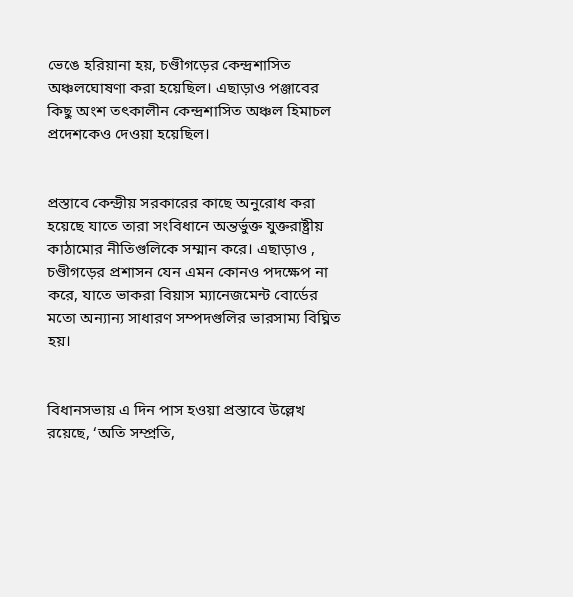ভেঙে হরিয়ানা হয়, চণ্ডীগড়ের কেন্দ্রশাসিত অঞ্চলঘোষণা করা হয়েছিল। এছাড়াও পঞ্জাবের কিছু অংশ তৎকালীন কেন্দ্রশাসিত অঞ্চল হিমাচল প্রদেশকেও দেওয়া হয়েছিল।


প্রস্তাবে কেন্দ্রীয় সরকারের কাছে অনুরোধ করা হয়েছে যাতে তারা সংবিধানে অন্তর্ভুক্ত যুক্তরাষ্ট্রীয় কাঠামোর নীতিগুলিকে সম্মান করে। এছাড়াও , চণ্ডীগড়ের প্রশাসন যেন এমন কোনও পদক্ষেপ না করে, যাতে ভাকরা বিয়াস ম্যানেজমেন্ট বোর্ডের মতো অন্যান্য সাধারণ সম্পদগুলির ভারসাম্য বিঘ্নিত হয়।


বিধানসভায় এ দিন পাস হওয়া প্রস্তাবে উল্লেখ রয়েছে, ‘অতি সম্প্রতি,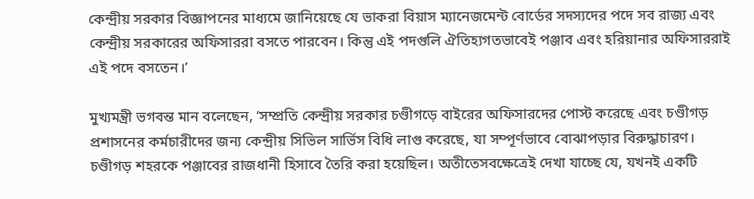কেন্দ্রীয় সরকার বিজ্ঞাপনের মাধ্যমে জানিয়েছে যে ভাকরা বিয়াস ম্যানেজমেন্ট বোর্ডের সদস্যদের পদে সব রাজ্য এবং কেন্দ্রীয় সরকারের অফিসাররা বসতে পারবেন। কিন্তু এই পদগুলি ঐতিহ্যগতভাবেই পঞ্জাব এবং হরিয়ানার অফিসাররাই এই পদে বসতেন।’

মুখ্যমন্ত্রী ভগবন্ত মান বলেছেন, ‘সম্প্রতি কেন্দ্রীয় সরকার চণ্ডীগড়ে বাইরের অফিসারদের পোস্ট করেছে এবং চণ্ডীগড় প্রশাসনের কর্মচারীদের জন্য কেন্দ্রীয় সিভিল সার্ভিস বিধি লাগু করেছে, যা সম্পূর্ণভাবে বোঝাপড়ার বিরুদ্ধাচারণ। চণ্ডীগড় শহরকে পঞ্জাবের রাজধানী হিসাবে তৈরি করা হয়েছিল। অতীতেসবক্ষেত্রেই দেখা যাচ্ছে যে, যখনই একটি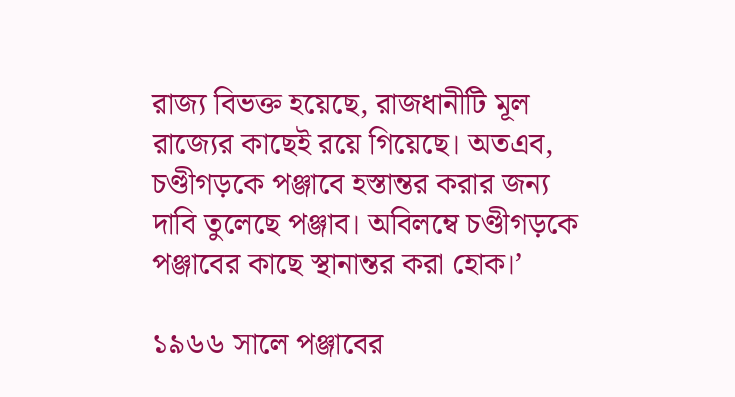রাজ্য বিভক্ত হয়েছে, রাজধানীটি মূল রাজ্যের কাছেই রয়ে গিয়েছে। অতএব, চণ্ডীগড়কে পঞ্জাবে হস্তান্তর করার জন্য দাবি তুলেছে পঞ্জাব। অবিলম্বে চণ্ডীগড়কে পঞ্জাবের কাছে স্থানান্তর করা হোক।’

১৯৬৬ সালে পঞ্জাবের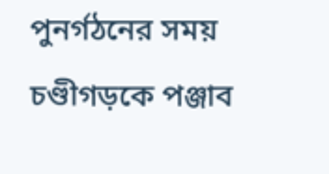পুনর্গঠনের সময় চণ্ডীগড়কে পঞ্জাব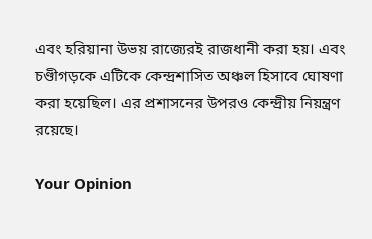এবং হরিয়ানা উভয় রাজ্যেরই রাজধানী করা হয়। এবং চণ্ডীগড়কে এটিকে কেন্দ্রশাসিত অঞ্চল হিসাবে ঘোষণা করা হয়েছিল। এর প্রশাসনের উপরও কেন্দ্রীয় নিয়ন্ত্রণ রয়েছে।

Your Opinion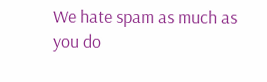We hate spam as much as you do